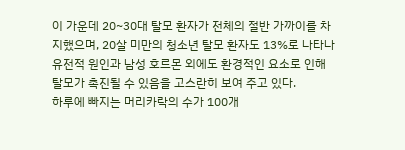이 가운데 20~30대 탈모 환자가 전체의 절반 가까이를 차지했으며, 20살 미만의 청소년 탈모 환자도 13%로 나타나 유전적 원인과 남성 호르몬 외에도 환경적인 요소로 인해 탈모가 촉진될 수 있음을 고스란히 보여 주고 있다.
하루에 빠지는 머리카락의 수가 100개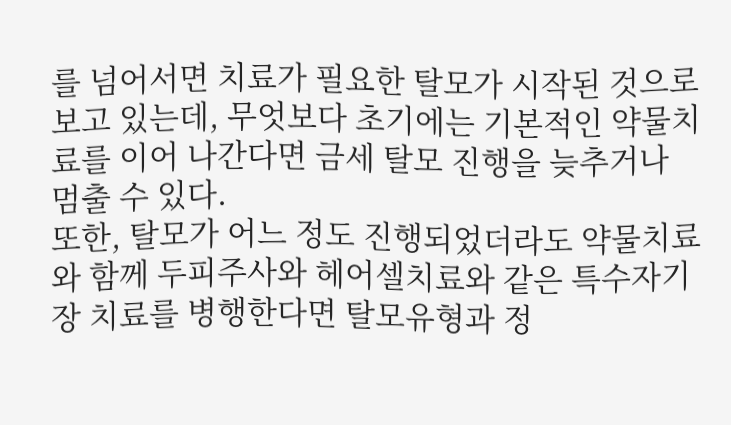를 넘어서면 치료가 필요한 탈모가 시작된 것으로 보고 있는데, 무엇보다 초기에는 기본적인 약물치료를 이어 나간다면 금세 탈모 진행을 늦추거나 멈출 수 있다.
또한, 탈모가 어느 정도 진행되었더라도 약물치료와 함께 두피주사와 헤어셀치료와 같은 특수자기장 치료를 병행한다면 탈모유형과 정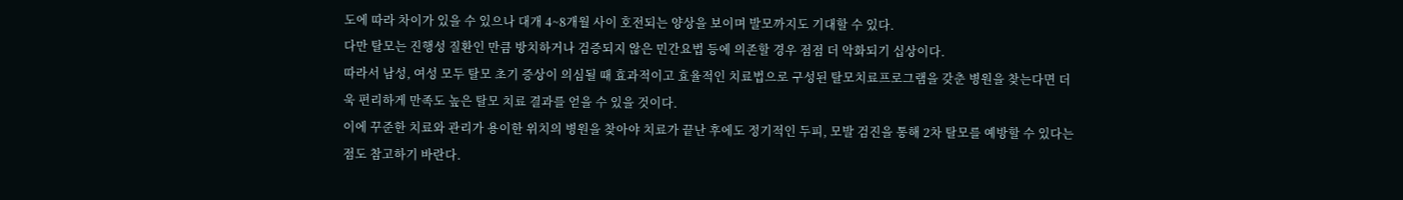도에 따라 차이가 있을 수 있으나 대개 4~8개월 사이 호전되는 양상을 보이며 발모까지도 기대할 수 있다.
다만 탈모는 진행성 질환인 만큼 방치하거나 검증되지 않은 민간요법 등에 의존할 경우 점점 더 악화되기 십상이다.
따라서 남성, 여성 모두 탈모 초기 증상이 의심될 때 효과적이고 효율적인 치료법으로 구성된 탈모치료프로그램을 갖춘 병원을 찾는다면 더욱 편리하게 만족도 높은 탈모 치료 결과를 얻을 수 있을 것이다.
이에 꾸준한 치료와 관리가 용이한 위치의 병원을 찾아야 치료가 끝난 후에도 정기적인 두피, 모발 검진을 통해 2차 탈모를 예방할 수 있다는 점도 참고하기 바란다.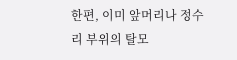한편, 이미 앞머리나 정수리 부위의 탈모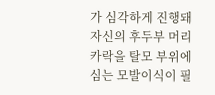가 심각하게 진행돼 자신의 후두부 머리카락을 탈모 부위에 심는 모발이식이 필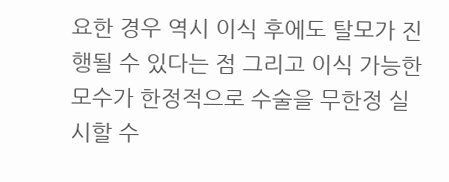요한 경우 역시 이식 후에도 탈모가 진행될 수 있다는 점 그리고 이식 가능한 모수가 한정적으로 수술을 무한정 실시할 수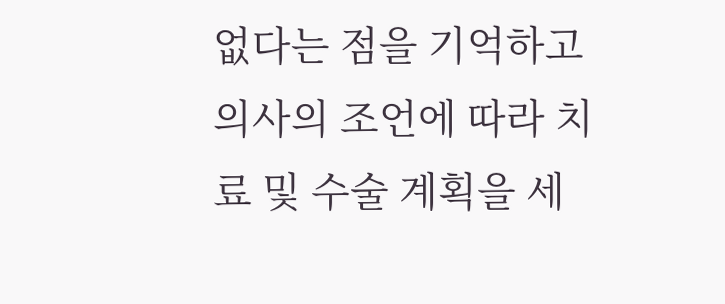없다는 점을 기억하고 의사의 조언에 따라 치료 및 수술 계획을 세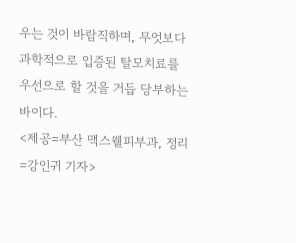우는 것이 바람직하며, 무엇보다 과학적으로 입증된 탈모치료를 우선으로 할 것을 거듭 당부하는 바이다.
<제공=부산 맥스웰피부과, 정리=강인귀 기자>